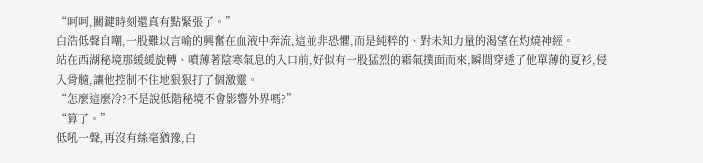“呵呵,關鍵時刻還真有點緊張了。”
白浩低聲自嘲,一股難以言喻的興奮在血液中奔流,這並非恐懼,而是純粹的、對未知力量的渴望在灼燒神經。
站在西湖秘境那緩緩旋轉、噴薄著陰寒氣息的入口前,好似有一股猛烈的霜氣撲面而來,瞬間穿透了他單薄的夏衫,侵入骨髓,讓他控制不住地狠狠打了個激靈。
“怎麼這麼冷?不是說低階秘境不會影響外界嗎?”
“算了。”
低吼一聲,再沒有絲毫猶豫,白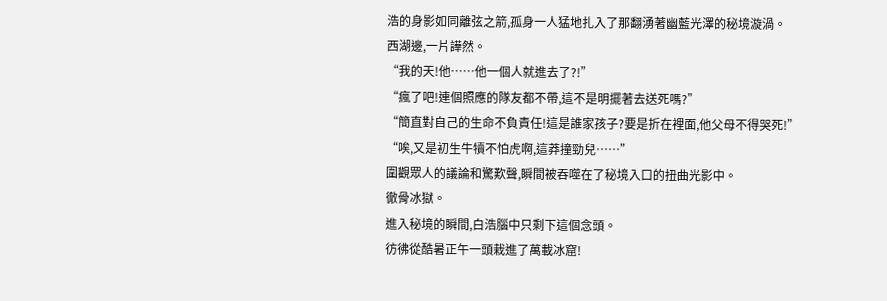浩的身影如同離弦之箭,孤身一人猛地扎入了那翻湧著幽藍光澤的秘境漩渦。
西湖邊,一片譁然。
“我的天!他……他一個人就進去了?!”
“瘋了吧!連個照應的隊友都不帶,這不是明擺著去送死嗎?”
“簡直對自己的生命不負責任!這是誰家孩子?要是折在裡面,他父母不得哭死!”
“唉,又是初生牛犢不怕虎啊,這莽撞勁兒……”
圍觀眾人的議論和驚歎聲,瞬間被吞噬在了秘境入口的扭曲光影中。
徹骨冰獄。
進入秘境的瞬間,白浩腦中只剩下這個念頭。
彷彿從酷暑正午一頭栽進了萬載冰窟!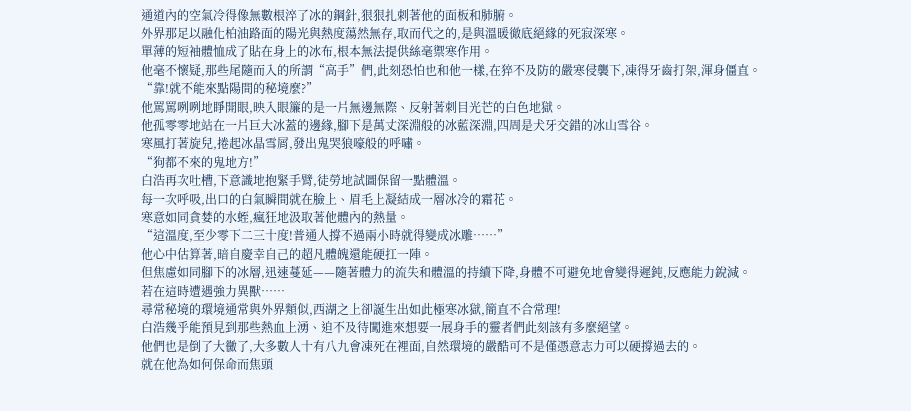通道內的空氣冷得像無數根淬了冰的鋼針,狠狠扎刺著他的面板和肺腑。
外界那足以融化柏油路面的陽光與熱度蕩然無存,取而代之的,是與溫暖徹底絕緣的死寂深寒。
單薄的短袖體恤成了貼在身上的冰布,根本無法提供絲毫禦寒作用。
他毫不懷疑,那些尾隨而入的所謂“高手”們,此刻恐怕也和他一樣,在猝不及防的嚴寒侵襲下,凍得牙齒打架,渾身僵直。
“靠!就不能來點陽間的秘境麼?”
他罵罵咧咧地睜開眼,映入眼簾的是一片無邊無際、反射著刺目光芒的白色地獄。
他孤零零地站在一片巨大冰蓋的邊緣,腳下是萬丈深淵般的冰藍深淵,四周是犬牙交錯的冰山雪谷。
寒風打著旋兒,捲起冰晶雪屑,發出鬼哭狼嚎般的呼嘯。
“狗都不來的鬼地方!”
白浩再次吐槽,下意識地抱緊手臂,徒勞地試圖保留一點體溫。
每一次呼吸,出口的白氣瞬間就在臉上、眉毛上凝結成一層冰冷的霜花。
寒意如同貪婪的水蛭,瘋狂地汲取著他體內的熱量。
“這溫度,至少零下二三十度!普通人撐不過兩小時就得變成冰雕……”
他心中估算著,暗自慶幸自己的超凡體魄還能硬扛一陣。
但焦慮如同腳下的冰層,迅速蔓延——隨著體力的流失和體溫的持續下降,身體不可避免地會變得遲鈍,反應能力銳減。
若在這時遭遇強力異獸……
尋常秘境的環境通常與外界類似,西湖之上卻誕生出如此極寒冰獄,簡直不合常理!
白浩幾乎能預見到那些熱血上湧、迫不及待闖進來想要一展身手的靈者們此刻該有多麼絕望。
他們也是倒了大黴了,大多數人十有八九會凍死在裡面,自然環境的嚴酷可不是僅憑意志力可以硬撐過去的。
就在他為如何保命而焦頭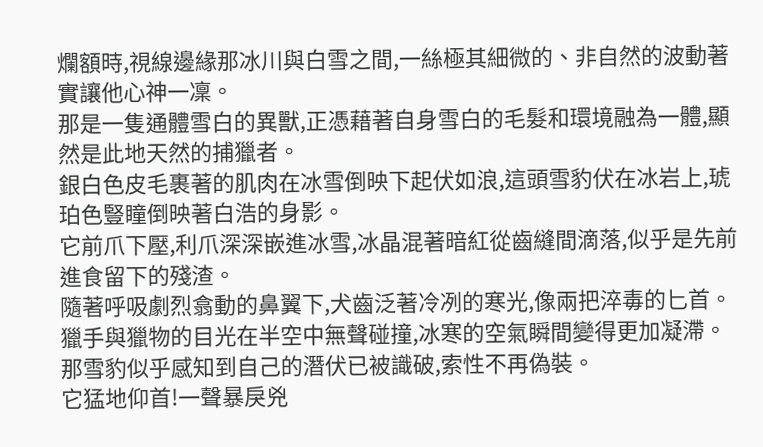爛額時,視線邊緣那冰川與白雪之間,一絲極其細微的、非自然的波動著實讓他心神一凜。
那是一隻通體雪白的異獸,正憑藉著自身雪白的毛髮和環境融為一體,顯然是此地天然的捕獵者。
銀白色皮毛裹著的肌肉在冰雪倒映下起伏如浪,這頭雪豹伏在冰岩上,琥珀色豎瞳倒映著白浩的身影。
它前爪下壓,利爪深深嵌進冰雪,冰晶混著暗紅從齒縫間滴落,似乎是先前進食留下的殘渣。
隨著呼吸劇烈翕動的鼻翼下,犬齒泛著冷冽的寒光,像兩把淬毒的匕首。
獵手與獵物的目光在半空中無聲碰撞,冰寒的空氣瞬間變得更加凝滯。
那雪豹似乎感知到自己的潛伏已被識破,索性不再偽裝。
它猛地仰首!一聲暴戾兇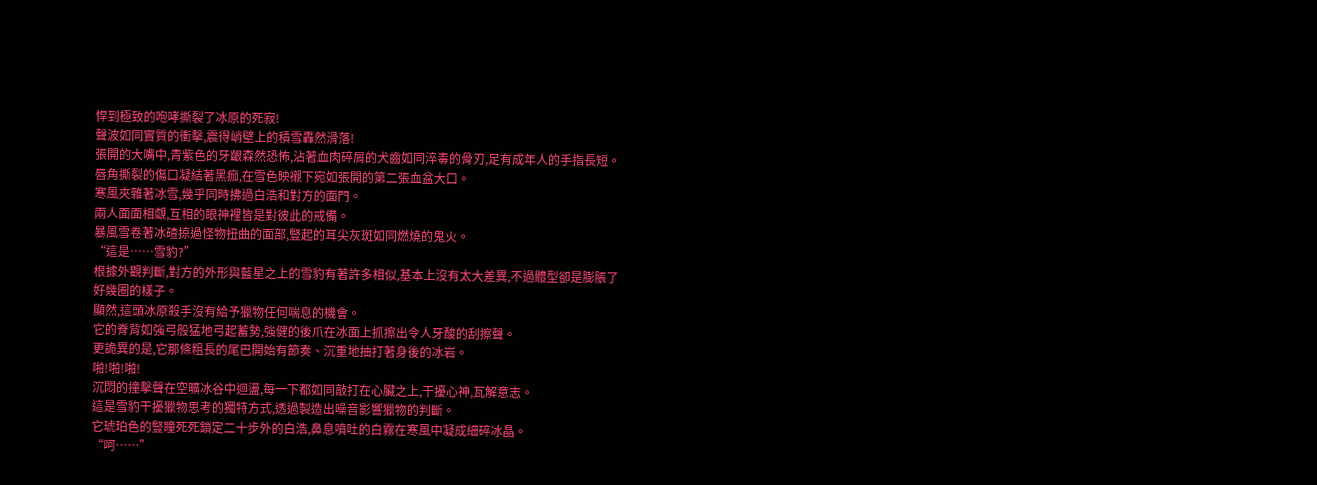悍到極致的咆哮撕裂了冰原的死寂!
聲波如同實質的衝擊,震得峭壁上的積雪轟然滑落!
張開的大嘴中,青紫色的牙齦森然恐怖,沾著血肉碎屑的犬齒如同淬毒的骨刃,足有成年人的手指長短。
唇角撕裂的傷口凝結著黑痂,在雪色映襯下宛如張開的第二張血盆大口。
寒風夾雜著冰雪,幾乎同時拂過白浩和對方的面門。
兩人面面相覷,互相的眼神裡皆是對彼此的戒備。
暴風雪卷著冰碴掠過怪物扭曲的面部,豎起的耳尖灰斑如同燃燒的鬼火。
“這是……雪豹?”
根據外觀判斷,對方的外形與藍星之上的雪豹有著許多相似,基本上沒有太大差異,不過體型卻是膨脹了好幾圈的樣子。
顯然,這頭冰原殺手沒有給予獵物任何喘息的機會。
它的脊背如強弓般猛地弓起蓄勢,強健的後爪在冰面上抓擦出令人牙酸的刮擦聲。
更詭異的是,它那條粗長的尾巴開始有節奏、沉重地抽打著身後的冰岩。
啪!啪!啪!
沉悶的撞擊聲在空曠冰谷中迴盪,每一下都如同敲打在心臟之上,干擾心神,瓦解意志。
這是雪豹干擾獵物思考的獨特方式,透過製造出噪音影響獵物的判斷。
它琥珀色的豎瞳死死鎖定二十步外的白浩,鼻息噴吐的白霧在寒風中凝成細碎冰晶。
“呵……”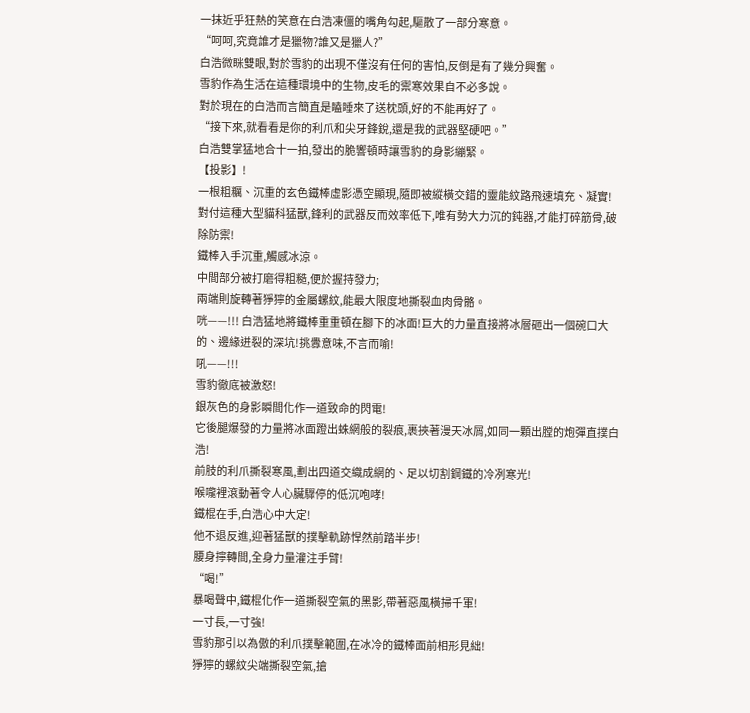一抹近乎狂熱的笑意在白浩凍僵的嘴角勾起,驅散了一部分寒意。
“呵呵,究竟誰才是獵物?誰又是獵人?”
白浩微眯雙眼,對於雪豹的出現不僅沒有任何的害怕,反倒是有了幾分興奮。
雪豹作為生活在這種環境中的生物,皮毛的禦寒效果自不必多說。
對於現在的白浩而言簡直是瞌睡來了送枕頭,好的不能再好了。
“接下來,就看看是你的利爪和尖牙鋒銳,還是我的武器堅硬吧。”
白浩雙掌猛地合十一拍,發出的脆響頓時讓雪豹的身影繃緊。
【投影】!
一根粗糲、沉重的玄色鐵棒虛影憑空顯現,隨即被縱橫交錯的靈能紋路飛速填充、凝實!
對付這種大型貓科猛獸,鋒利的武器反而效率低下,唯有勢大力沉的鈍器,才能打碎筋骨,破除防禦!
鐵棒入手沉重,觸感冰涼。
中間部分被打磨得粗糙,便於握持發力;
兩端則旋轉著猙獰的金屬螺紋,能最大限度地撕裂血肉骨骼。
咣——!!! 白浩猛地將鐵棒重重頓在腳下的冰面!巨大的力量直接將冰層砸出一個碗口大的、邊緣迸裂的深坑!挑釁意味,不言而喻!
吼——!!!
雪豹徹底被激怒!
銀灰色的身影瞬間化作一道致命的閃電!
它後腿爆發的力量將冰面蹬出蛛網般的裂痕,裹挾著漫天冰屑,如同一顆出膛的炮彈直撲白浩!
前肢的利爪撕裂寒風,劃出四道交織成網的、足以切割鋼鐵的冷冽寒光!
喉嚨裡滾動著令人心臟驟停的低沉咆哮!
鐵棍在手,白浩心中大定!
他不退反進,迎著猛獸的撲擊軌跡悍然前踏半步!
腰身擰轉間,全身力量灌注手臂!
“喝!”
暴喝聲中,鐵棍化作一道撕裂空氣的黑影,帶著惡風橫掃千軍!
一寸長,一寸強!
雪豹那引以為傲的利爪撲擊範圍,在冰冷的鐵棒面前相形見絀!
猙獰的螺紋尖端撕裂空氣,搶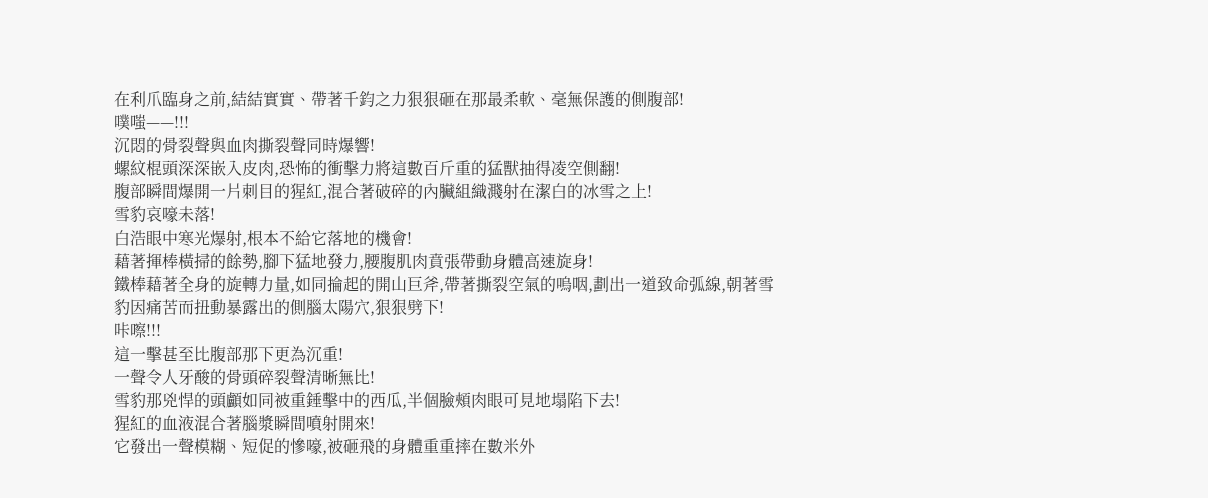在利爪臨身之前,結結實實、帶著千鈞之力狠狠砸在那最柔軟、毫無保護的側腹部!
噗嗤——!!!
沉悶的骨裂聲與血肉撕裂聲同時爆響!
螺紋棍頭深深嵌入皮肉,恐怖的衝擊力將這數百斤重的猛獸抽得凌空側翻!
腹部瞬間爆開一片刺目的猩紅,混合著破碎的內臟組織濺射在潔白的冰雪之上!
雪豹哀嚎未落!
白浩眼中寒光爆射,根本不給它落地的機會!
藉著揮棒橫掃的餘勢,腳下猛地發力,腰腹肌肉賁張帶動身體高速旋身!
鐵棒藉著全身的旋轉力量,如同掄起的開山巨斧,帶著撕裂空氣的嗚咽,劃出一道致命弧線,朝著雪豹因痛苦而扭動暴露出的側腦太陽穴,狠狠劈下!
咔嚓!!!
這一擊甚至比腹部那下更為沉重!
一聲令人牙酸的骨頭碎裂聲清晰無比!
雪豹那兇悍的頭顱如同被重錘擊中的西瓜,半個臉頰肉眼可見地塌陷下去!
猩紅的血液混合著腦漿瞬間噴射開來!
它發出一聲模糊、短促的慘嚎,被砸飛的身體重重摔在數米外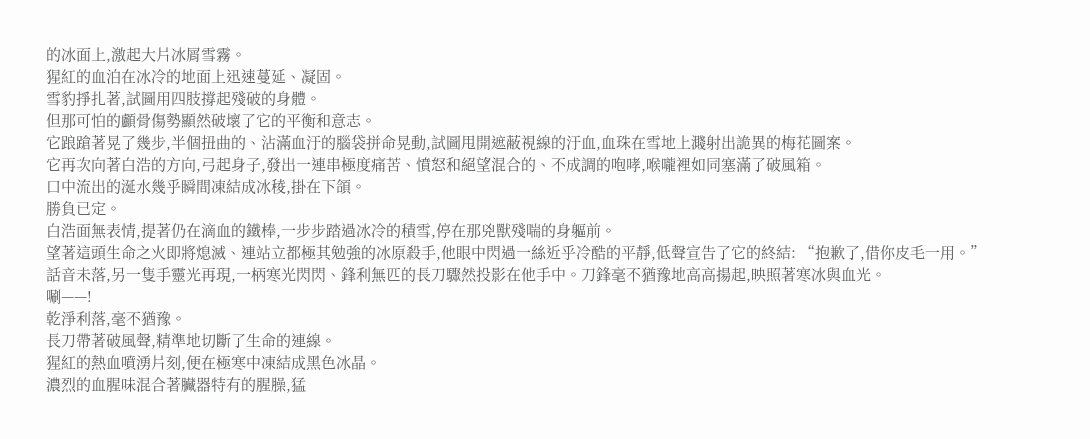的冰面上,激起大片冰屑雪霧。
猩紅的血泊在冰冷的地面上迅速蔓延、凝固。
雪豹掙扎著,試圖用四肢撐起殘破的身體。
但那可怕的顱骨傷勢顯然破壞了它的平衡和意志。
它踉蹌著晃了幾步,半個扭曲的、沾滿血汙的腦袋拼命晃動,試圖甩開遮蔽視線的汙血,血珠在雪地上濺射出詭異的梅花圖案。
它再次向著白浩的方向,弓起身子,發出一連串極度痛苦、憤怒和絕望混合的、不成調的咆哮,喉嚨裡如同塞滿了破風箱。
口中流出的涎水幾乎瞬間凍結成冰稜,掛在下頜。
勝負已定。
白浩面無表情,提著仍在滴血的鐵棒,一步步踏過冰冷的積雪,停在那兇獸殘喘的身軀前。
望著這頭生命之火即將熄滅、連站立都極其勉強的冰原殺手,他眼中閃過一絲近乎冷酷的平靜,低聲宣告了它的終結: “抱歉了,借你皮毛一用。”
話音未落,另一隻手靈光再現,一柄寒光閃閃、鋒利無匹的長刀驟然投影在他手中。刀鋒毫不猶豫地高高揚起,映照著寒冰與血光。
唰——!
乾淨利落,毫不猶豫。
長刀帶著破風聲,精準地切斷了生命的連線。
猩紅的熱血噴湧片刻,便在極寒中凍結成黑色冰晶。
濃烈的血腥味混合著臟器特有的腥臊,猛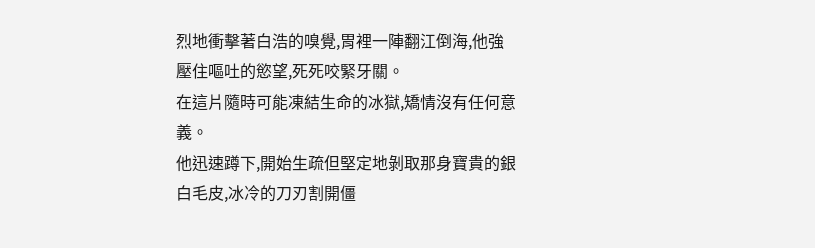烈地衝擊著白浩的嗅覺,胃裡一陣翻江倒海,他強壓住嘔吐的慾望,死死咬緊牙關。
在這片隨時可能凍結生命的冰獄,矯情沒有任何意義。
他迅速蹲下,開始生疏但堅定地剝取那身寶貴的銀白毛皮,冰冷的刀刃割開僵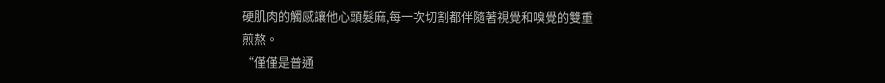硬肌肉的觸感讓他心頭髮麻,每一次切割都伴隨著視覺和嗅覺的雙重煎熬。
“僅僅是普通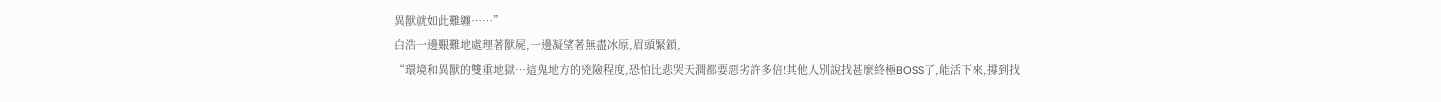異獸就如此難纏……”
白浩一邊艱難地處理著獸屍,一邊凝望著無盡冰原,眉頭緊鎖,
“環境和異獸的雙重地獄…這鬼地方的兇險程度,恐怕比悲哭天澗都要惡劣許多倍!其他人別說找甚麼終極BOSS了,能活下來,撐到找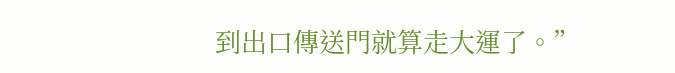到出口傳送門就算走大運了。”